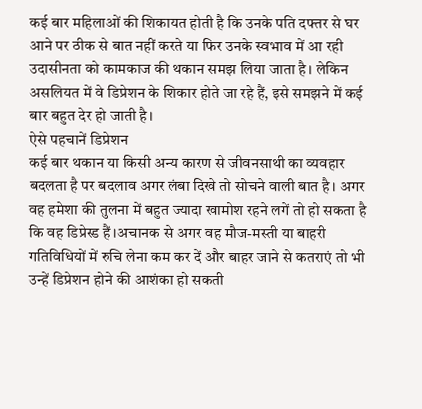कई बार महिलाओं की शिकायत होती है कि उनके पति दफ्तर से घर आने पर ठीक से बात नहीं करते या फिर उनके स्वभाव में आ रही उदासीनता को कामकाज की थकान समझ लिया जाता है। लेकिन असलियत में वे डिप्रेशन के शिकार होते जा रहे हैं, इसे समझने में कई बार बहुत देर हो जाती है।
ऐसे पहचानें डिप्रेशन
कई बार थकान या किसी अन्य कारण से जीवनसाथी का व्यवहार बदलता है पर बदलाव अगर लंबा दिखे तो सोचने वाली बात है। अगर वह हमेशा की तुलना में बहुत ज्यादा खामोश रहने लगें तो हो सकता है कि वह डिप्रेस्ड हैं।अचानक से अगर वह मौज-मस्ती या बाहरी गतिविधियों में रुचि लेना कम कर दें और बाहर जाने से कतराएं तो भी उन्हें डिप्रेशन होने की आशंका हो सकती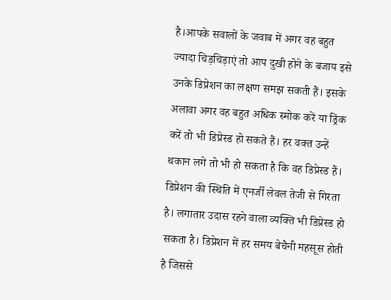है।आपके सवालों के जवाब में अगर वह बहुत ज्यादा चिड़चिड़ाएं तो आप दुखी होने के बजाय इसे उनके डिप्रेशन का लक्षण समझ सकती हैं। इसके अलावा अगर वह बहुत अधिक स्मोक करें या ड्रिंक करें तो भी डिप्रेस्ड हो सकते हैं। हर वक्त उन्हें थकान लगे तो भी हो सकता है कि वह डिप्रेस्ड हैं। डिप्रेशन की स्थिति में एनर्जी लेवल तेजी से गिरता है। लगातार उदास रहने वाला व्यक्ति भी डिप्रेस्ड हो सकता है। डिप्रेशन में हर समय बेचैनी महसूस होती है जिससे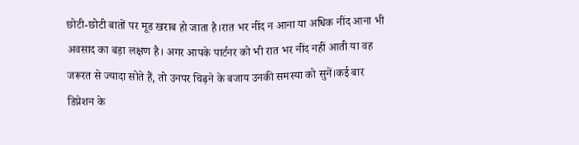छोटी-छोटी बातों पर मूड खराब हो जाता है।रात भर नींद न आना या अधिक नींद आना भी अवसाद का बड़ा लक्षण है। अगर आपके पार्टनर को भी रात भर नींद नहीं आती या वह जरूरत से ज्यादा सोते हैं, तो उनपर चिढ़ने के बजाय उनकी समस्या को सुनें।कई बार डिप्रेशन के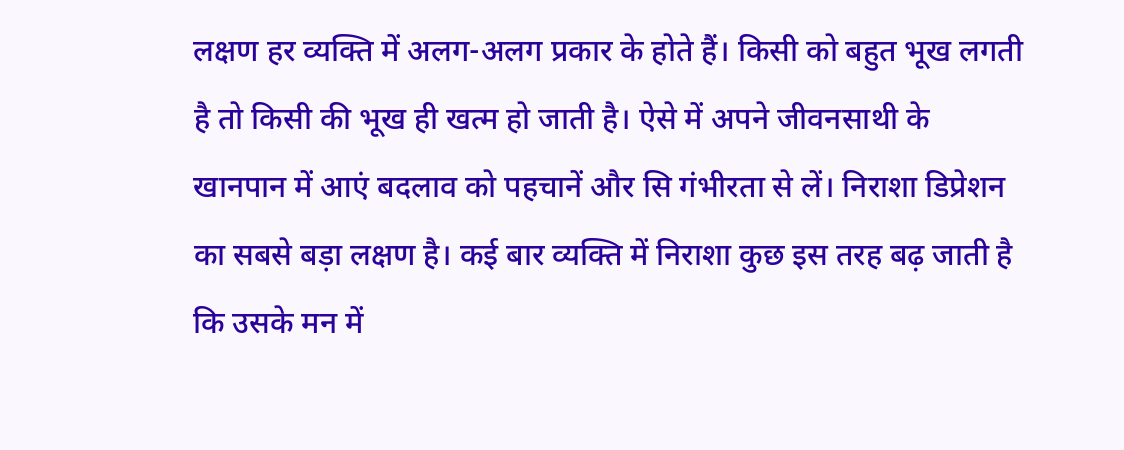लक्षण हर व्यक्ति में अलग-अलग प्रकार के होते हैं। किसी को बहुत भूख लगती है तो किसी की भूख ही खत्म हो जाती है। ऐसे में अपने जीवनसाथी के खानपान में आएं बदलाव को पहचानें और सि गंभीरता से लें। निराशा डिप्रेशन का सबसे बड़ा लक्षण है। कई बार व्यक्ति में निराशा कुछ इस तरह बढ़ जाती है कि उसके मन में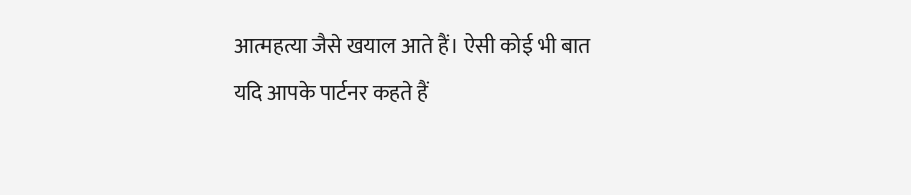आत्महत्या जैसे खयाल आते हैं। ऐसी कोई भी बात यदि आपके पार्टनर कहते हैं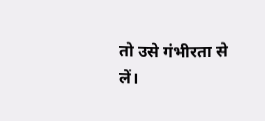तो उसे गंभीरता से लें।